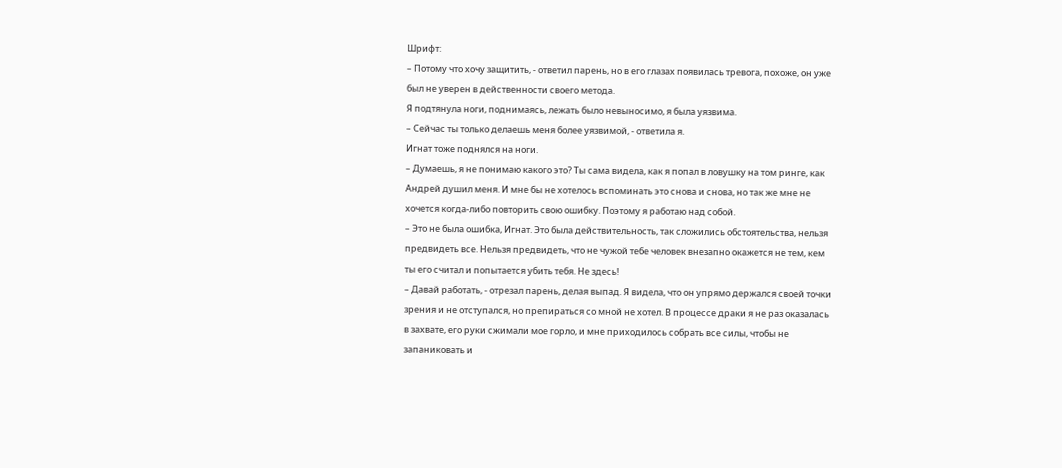Шрифт:
– Потому что хочу защитить, - ответил парень, но в его глазах появилась тревога, похоже, он уже был не уверен в действенности своего метода.
Я подтянула ноги, поднимаясь, лежать было невыносимо, я была уязвима.
– Сейчас ты только делаешь меня более уязвимой, - ответила я.
Игнат тоже поднялся на ноги.
– Думаешь, я не понимаю какого это? Ты сама видела, как я попал в ловушку на том ринге, как Андрей душил меня. И мне бы не хотелось вспоминать это снова и снова, но так же мне не хочется когда-либо повторить свою ошибку. Поэтому я работаю над собой.
– Это не была ошибка, Игнат. Это была действительность, так сложились обстоятельства, нельзя предвидеть все. Нельзя предвидеть, что не чужой тебе человек внезапно окажется не тем, кем ты его считал и попытается убить тебя. Не здесь!
– Давай работать, - отрезал парень, делая выпад. Я видела, что он упрямо держался своей точки зрения и не отступался, но препираться со мной не хотел. В процессе драки я не раз оказалась в захвате, его руки сжимали мое горло, и мне приходилось собрать все силы, чтобы не запаниковать и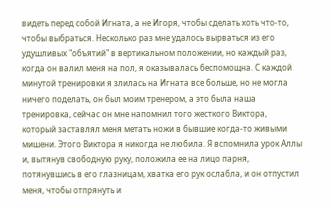видеть перед собой Игната, а не Игоря, чтобы сделать хоть что-то, чтобы выбраться. Несколько раз мне удалось вырваться из его удушливых "объятий" в вертикальном положении, но каждый раз, когда он валил меня на пол, я оказывалась беспомощна. С каждой минутой тренировки я злилась на Игната все больше, но не могла ничего поделать, он был моим тренером, а это была наша тренировка, сейчас он мне напомнил того жесткого Виктора, который заставлял меня метать ножи в бывшие когда-то живыми мишени. Этого Виктора я никогда не любила. Я вспомнила урок Аллы и, вытянув свободную руку, положила ее на лицо парня, потянувшись в его глазницам, хватка его рук ослабла, и он отпустил меня, чтобы отпрянуть и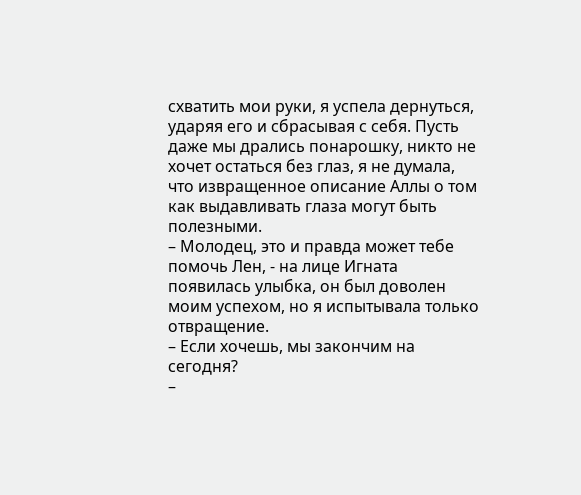схватить мои руки, я успела дернуться, ударяя его и сбрасывая с себя. Пусть даже мы дрались понарошку, никто не хочет остаться без глаз, я не думала, что извращенное описание Аллы о том как выдавливать глаза могут быть полезными.
– Молодец, это и правда может тебе помочь Лен, - на лице Игната появилась улыбка, он был доволен моим успехом, но я испытывала только отвращение.
– Если хочешь, мы закончим на сегодня?
–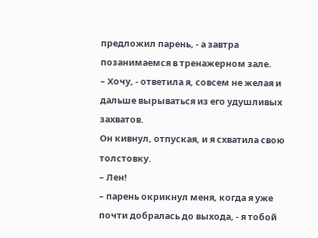предложил парень, - а завтра позанимаемся в тренажерном зале.
– Хочу, - ответила я, совсем не желая и дальше вырываться из его удушливых захватов.
Он кивнул, отпуская, и я схватила свою толстовку.
– Лен!
– парень окрикнул меня, когда я уже почти добралась до выхода, - я тобой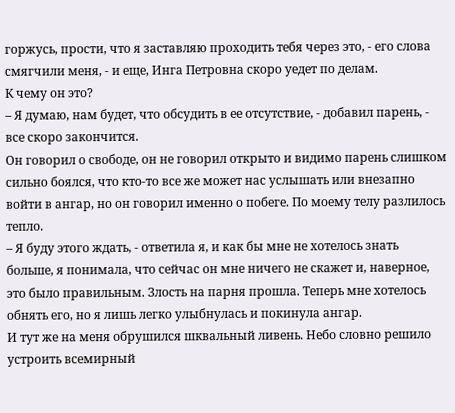горжусь, прости, что я заставляю проходить тебя через это, - его слова смягчили меня, - и еще, Инга Петровна скоро уедет по делам.
К чему он это?
– Я думаю, нам будет, что обсудить в ее отсутствие, - добавил парень, - все скоро закончится.
Он говорил о свободе, он не говорил открыто и видимо парень слишком сильно боялся, что кто-то все же может нас услышать или внезапно войти в ангар, но он говорил именно о побеге. По моему телу разлилось тепло.
– Я буду этого ждать, - ответила я, и как бы мне не хотелось знать больше, я понимала, что сейчас он мне ничего не скажет и, наверное, это было правильным. Злость на парня прошла. Теперь мне хотелось обнять его, но я лишь легко улыбнулась и покинула ангар.
И тут же на меня обрушился шквальный ливень. Небо словно решило устроить всемирный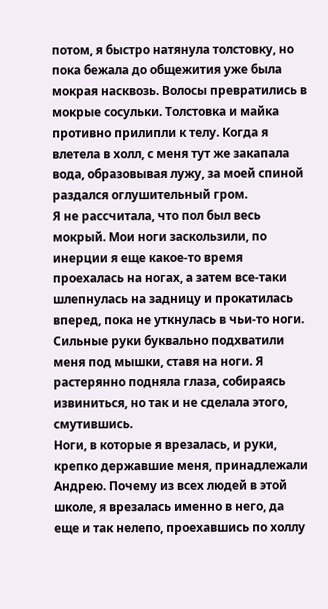потом, я быстро натянула толстовку, но пока бежала до общежития уже была мокрая насквозь. Волосы превратились в мокрые сосульки. Толстовка и майка противно прилипли к телу. Когда я влетела в холл, с меня тут же закапала вода, образовывая лужу, за моей спиной раздался оглушительный гром.
Я не рассчитала, что пол был весь мокрый. Мои ноги заскользили, по инерции я еще какое-то время проехалась на ногах, а затем все-таки шлепнулась на задницу и прокатилась вперед, пока не уткнулась в чьи-то ноги.
Сильные руки буквально подхватили меня под мышки, ставя на ноги. Я растерянно подняла глаза, собираясь извиниться, но так и не сделала этого, смутившись.
Ноги, в которые я врезалась, и руки, крепко державшие меня, принадлежали Андрею. Почему из всех людей в этой школе, я врезалась именно в него, да еще и так нелепо, проехавшись по холлу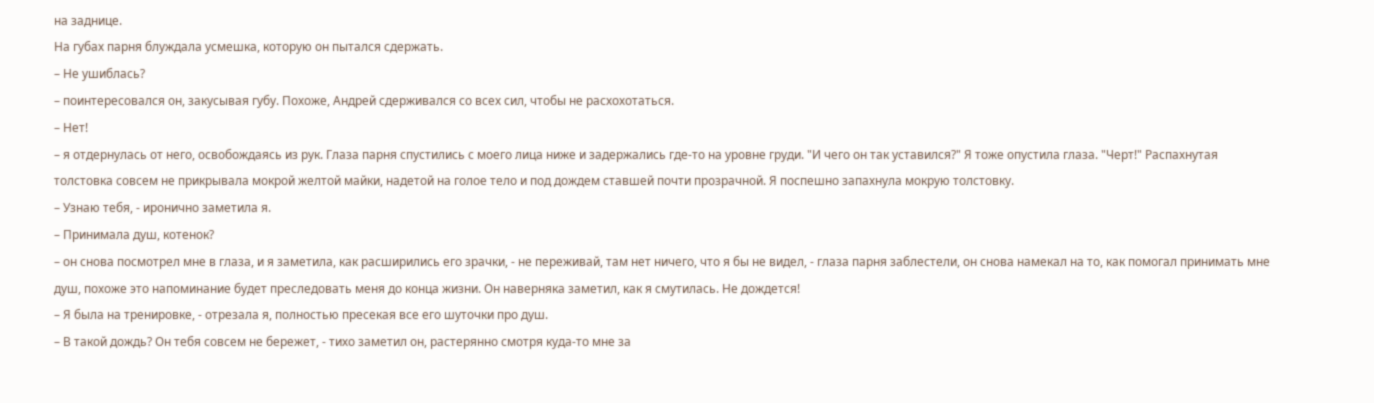на заднице.
На губах парня блуждала усмешка, которую он пытался сдержать.
– Не ушиблась?
– поинтересовался он, закусывая губу. Похоже, Андрей сдерживался со всех сил, чтобы не расхохотаться.
– Нет!
– я отдернулась от него, освобождаясь из рук. Глаза парня спустились с моего лица ниже и задержались где-то на уровне груди. "И чего он так уставился?" Я тоже опустила глаза. "Черт!" Распахнутая толстовка совсем не прикрывала мокрой желтой майки, надетой на голое тело и под дождем ставшей почти прозрачной. Я поспешно запахнула мокрую толстовку.
– Узнаю тебя, - иронично заметила я.
– Принимала душ, котенок?
– он снова посмотрел мне в глаза, и я заметила, как расширились его зрачки, - не переживай, там нет ничего, что я бы не видел, - глаза парня заблестели, он снова намекал на то, как помогал принимать мне душ, похоже это напоминание будет преследовать меня до конца жизни. Он наверняка заметил, как я смутилась. Не дождется!
– Я была на тренировке, - отрезала я, полностью пресекая все его шуточки про душ.
– В такой дождь? Он тебя совсем не бережет, - тихо заметил он, растерянно смотря куда-то мне за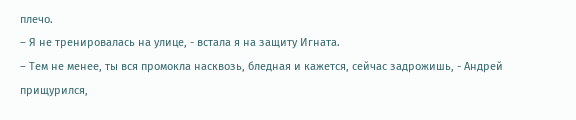плечо.
– Я не тренировалась на улице, - встала я на защиту Игната.
– Тем не менее, ты вся промокла насквозь, бледная и кажется, сейчас задрожишь, - Андрей прищурился,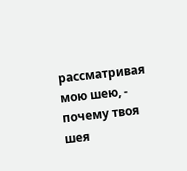рассматривая мою шею, - почему твоя шея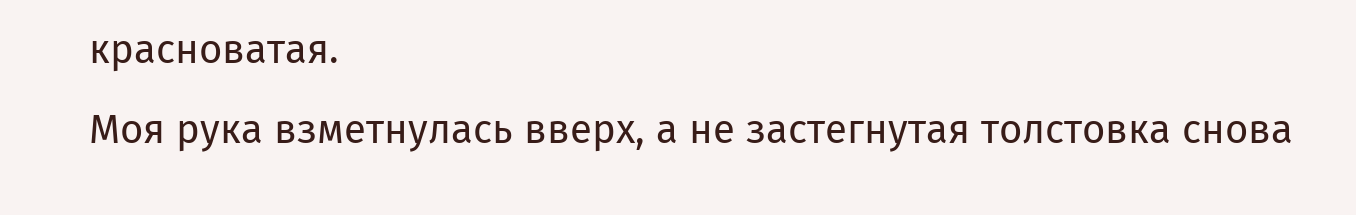красноватая.
Моя рука взметнулась вверх, а не застегнутая толстовка снова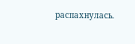распахнулась.